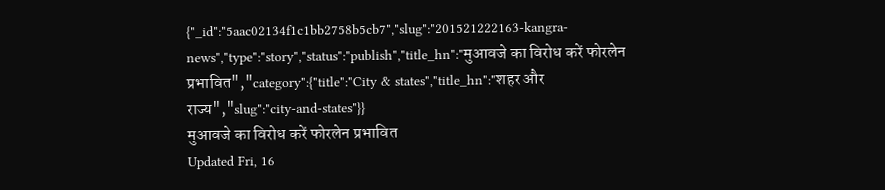{"_id":"5aac02134f1c1bb2758b5cb7","slug":"201521222163-kangra-news","type":"story","status":"publish","title_hn":"मुआवजे का विरोध करें फोरलेन प्रभावित","category":{"title":"City & states","title_hn":"शहर और राज्य","slug":"city-and-states"}}
मुआवजे का विरोध करें फोरलेन प्रभावित
Updated Fri, 16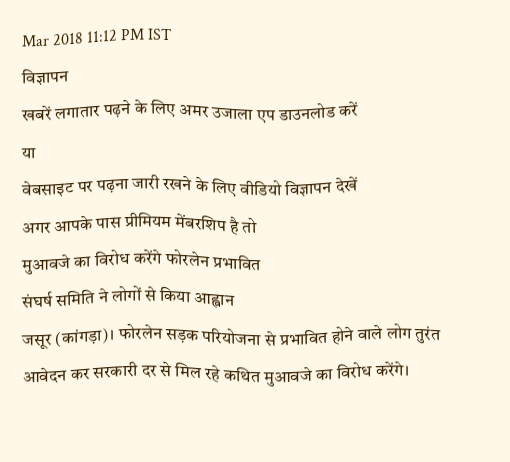Mar 2018 11:12 PM IST
विज्ञापन
खबरें लगातार पढ़ने के लिए अमर उजाला एप डाउनलोड करें
या
वेबसाइट पर पढ़ना जारी रखने के लिए वीडियो विज्ञापन देखें
अगर आपके पास प्रीमियम मेंबरशिप है तो
मुआवजे का विरोध करेंगे फोरलेन प्रभावित
संघर्ष समिति ने लोगों से किया आह्वान
जसूर (कांगड़ा)। फोरलेन सड़क परियोजना से प्रभावित होने वाले लोग तुरंत आवेदन कर सरकारी दर से मिल रहे कथित मुआवजे का विरोध करेंगे।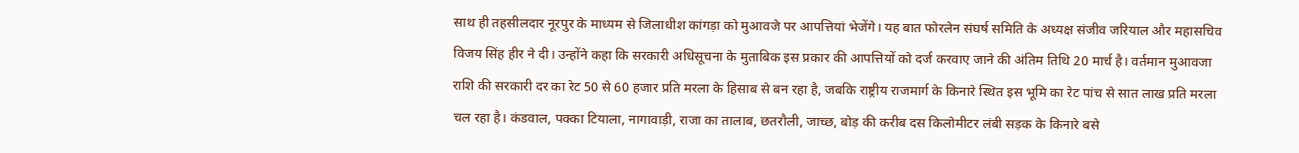साथ ही तहसीलदार नूरपुर के माध्यम से जिलाधीश कांगड़ा को मुआवजे पर आपत्तियां भेजेंगे। यह बात फोरलेन संघर्ष समिति के अध्यक्ष संजीव जरियाल और महासचिव विजय सिंह हीर ने दी। उन्होंने कहा कि सरकारी अधिसूचना के मुताबिक इस प्रकार की आपत्तियों को दर्ज करवाए जाने की अंतिम तिथि 20 मार्च है। वर्तमान मुआवजा राशि की सरकारी दर का रेट 50 से 60 हजार प्रति मरला के हिसाब से बन रहा है, जबकि राष्ट्रीय राजमार्ग के किनारे स्थित इस भूमि का रेट पांच से सात लाख प्रति मरला चल रहा है। कंडवाल, पक्का टियाला, नागावाड़ी, राजा का तालाब, छतरौली, जाच्छ, बोड़ की करीब दस किलोमीटर लंबी सड़क के किनारे बसे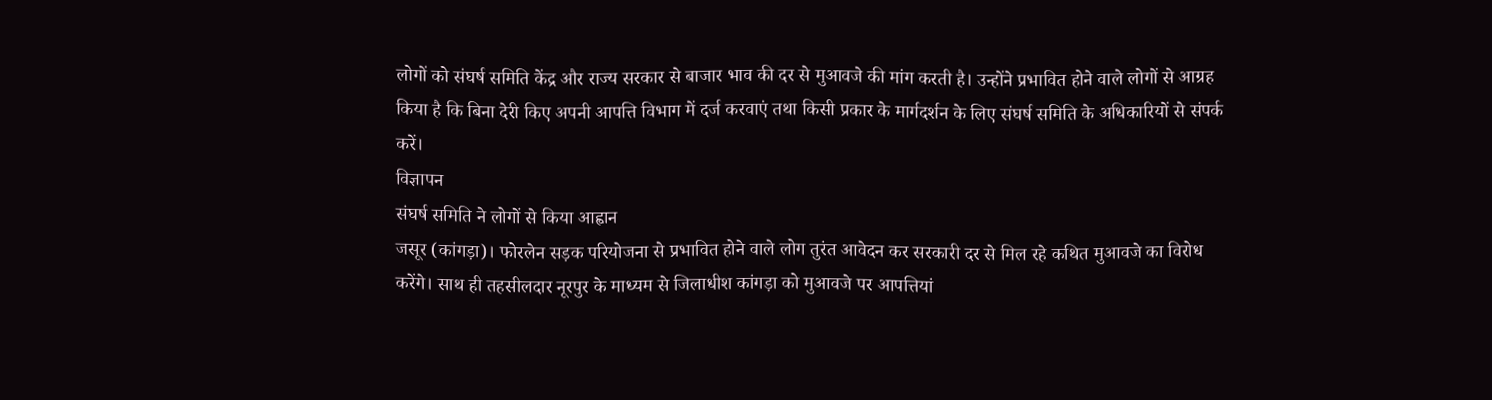लोगों को संघर्ष समिति केंद्र और राज्य सरकार से बाजार भाव की दर से मुआवजे की मांग करती है। उन्होंने प्रभावित होने वाले लोगों से आग्रह किया है कि बिना देरी किए अपनी आपत्ति विभाग में दर्ज करवाएं तथा किसी प्रकार के मार्गदर्शन के लिए संघर्ष समिति के अधिकारियों से संपर्क करें।
विज्ञापन
संघर्ष समिति ने लोगों से किया आह्वान
जसूर (कांगड़ा)। फोरलेन सड़क परियोजना से प्रभावित होने वाले लोग तुरंत आवेदन कर सरकारी दर से मिल रहे कथित मुआवजे का विरोध करेंगे। साथ ही तहसीलदार नूरपुर के माध्यम से जिलाधीश कांगड़ा को मुआवजे पर आपत्तियां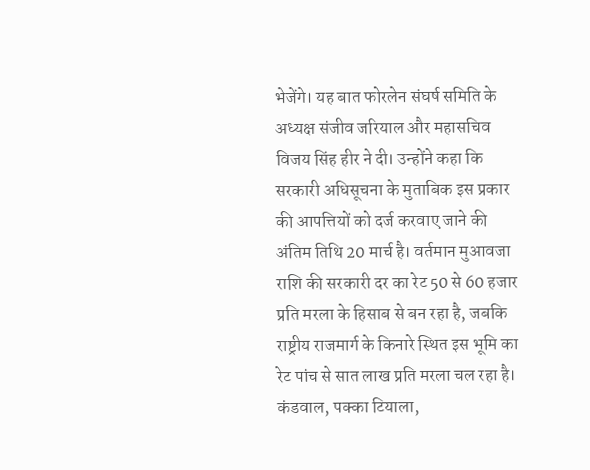भेजेंगे। यह बात फोरलेन संघर्ष समिति के अध्यक्ष संजीव जरियाल और महासचिव विजय सिंह हीर ने दी। उन्होंने कहा कि सरकारी अधिसूचना के मुताबिक इस प्रकार की आपत्तियों को दर्ज करवाए जाने की अंतिम तिथि 20 मार्च है। वर्तमान मुआवजा राशि की सरकारी दर का रेट 50 से 60 हजार प्रति मरला के हिसाब से बन रहा है, जबकि राष्ट्रीय राजमार्ग के किनारे स्थित इस भूमि का रेट पांच से सात लाख प्रति मरला चल रहा है। कंडवाल, पक्का टियाला,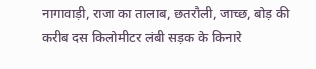नागावाड़ी, राजा का तालाब, छतरौली, जाच्छ, बोड़ की करीब दस किलोमीटर लंबी सड़क के किनारे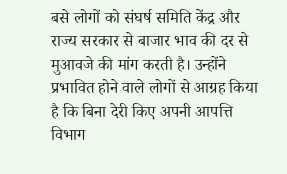बसे लोगों को संघर्ष समिति केंद्र और राज्य सरकार से बाजार भाव की दर से मुआवजे की मांग करती है। उन्होंने प्रभावित होने वाले लोगों से आग्रह किया है कि बिना देरी किए अपनी आपत्ति विभाग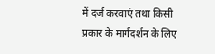में दर्ज करवाएं तथा किसी प्रकार के मार्गदर्शन के लिए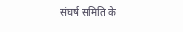संघर्ष समिति के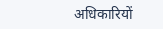अधिकारियों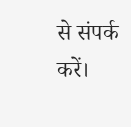से संपर्क करें।